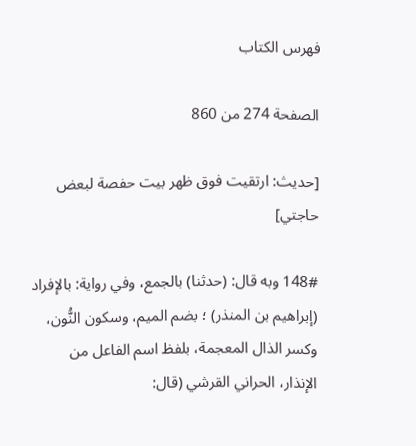فهرس الكتاب

الصفحة 274 من 860

[حديث: ارتقيت فوق ظهر بيت حفصة لبعض حاجتي]

148# وبه قال: (حدثنا) بالجمع، وفي رواية: بالإفراد (إبراهيم بن المنذر) ؛ بضم الميم، وسكون النُّون، وكسر الذال المعجمة، بلفظ اسم الفاعل من الإنذار، الحراني القرشي (قال: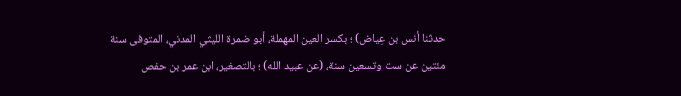حدثنا أنس بن عِياض) ؛ بكسر العين المهملة، أبو ضمرة الليثي المدني، المتوفى سنة مئتين عن ست وتسعين سنة، (عن عبيد الله) ؛ بالتصغير، ابن عمر بن حفص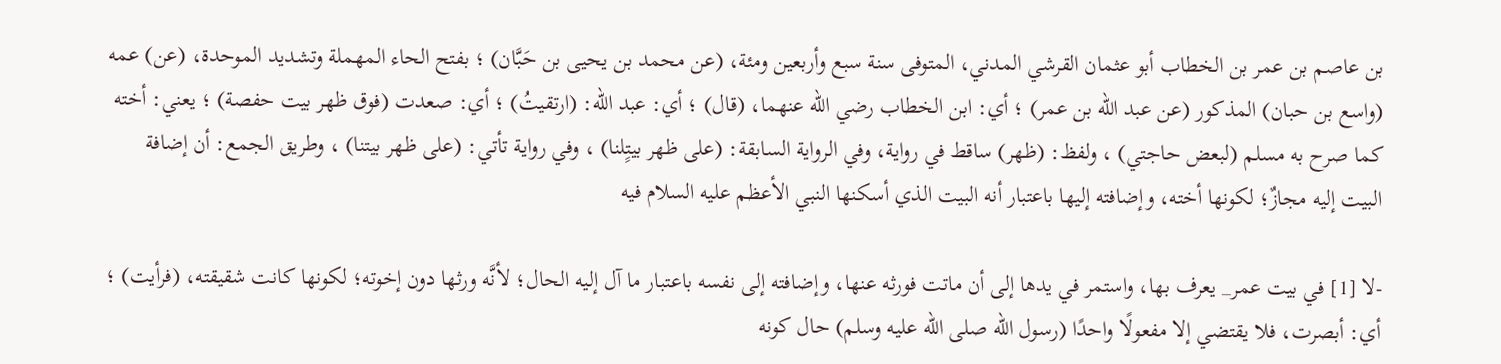بن عاصم بن عمر بن الخطاب أبو عثمان القرشي المدني، المتوفى سنة سبع وأربعين ومئة، (عن محمد بن يحيى بن حَبَّان) ؛ بفتح الحاء المهملة وتشديد الموحدة، (عن) عمه (واسع بن حبان) المذكور (عن عبد الله بن عمر) ؛ أي: ابن الخطاب رضي الله عنهما، (قال) ؛ أي: عبد الله: (ارتقيتُ) ؛ أي: صعدت (فوق ظهر بيت حفصة) ؛ يعني: أخته كما صرح به مسلم (لبعض حاجتي) ، ولفظ: (ظهر) ساقط في رواية، وفي الرواية السابقة: (على ظهر بيتٍلنا) ، وفي رواية تأتي: (على ظهر بيتنا) ، وطريق الجمع: أن إضافة البيت إليه مجازٌ؛ لكونها أخته، وإضافته إليها باعتبار أنه البيت الذي أسكنها النبي الأعظم عليه السلام فيه

-لا [1] في بيت عمر_ يعرف بها، واستمر في يدها إلى أن ماتت فورثه عنها، وإضافته إلى نفسه باعتبار ما آل إليه الحال؛ لأنَّه ورثها دون إخوته؛ لكونها كانت شقيقته، (فرأيت) ؛ أي: أبصرت، فلا يقتضي إلا مفعولًا واحدًا (رسول الله صلى الله عليه وسلم) حال كونه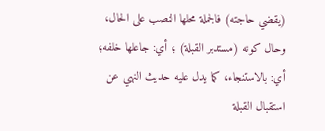(يقضي حاجته) فالجملة محلها النصب على الحال، وحال كونه (مستدبر القبلة) ؛ أي: جاعلها خلفه؛ أي: بالاستنجاء، كما يدل عليه حديث النهي عن استقبال القبلة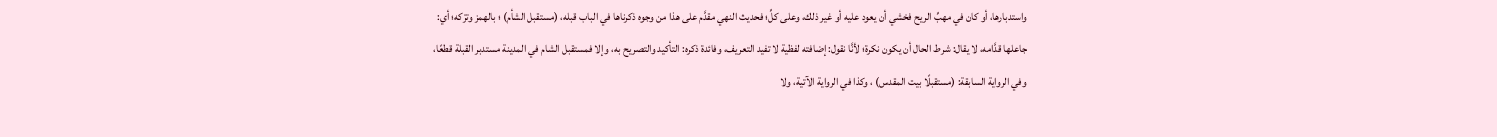واستدبارها، أو كان في مهبِّ الريح فخشي أن يعود عليه أو غير ذلك، وعلى كلِّ؛ فحديث النهي مقدَّم على هذا من وجوه ذكرناها في الباب قبله، (مستقبل الشأم) ؛ بالهمز وترْكه؛ أي: جاعلها قدَّامه، لا يقال: شرط الحال أن يكون نكرة؛ لأنَّا نقول: إضافته لفظية لا تفيد التعريف، وفائدة ذكره: التأكيد والتصريح به، وإلا فمستقبل الشام في المدينة مستدبر القبلة قطعًا، وفي الرواية السابقة: (مستقبلًا بيت المقدس) ، وكذا في الرواية الآتية، ولا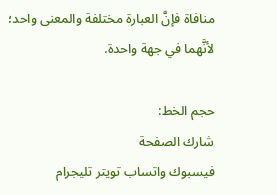منافاة فإنَّ العبارة مختلفة والمعنى واحد؛ لأنَّهما في جهة واحدة.

حجم الخط:
شارك الصفحة
فيسبوك واتساب تويتر تليجرام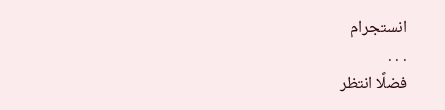انستجرام
. . .
فضلًا انتظر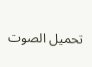تحميل الصوت